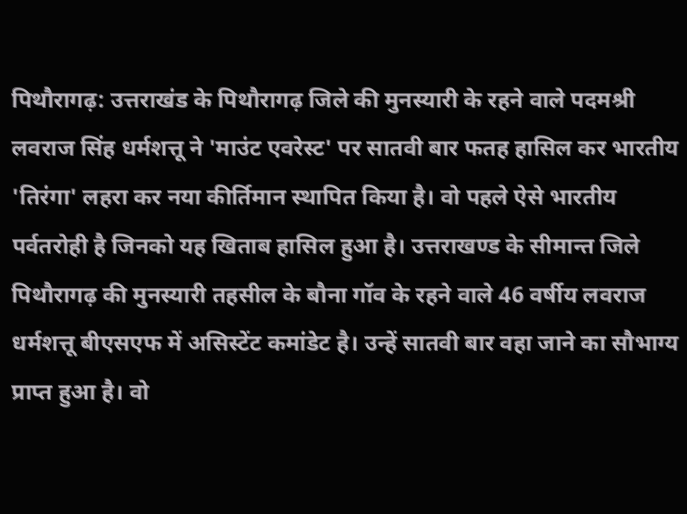पिथौरागढ़: उत्तराखंड के पिथौरागढ़ जिले की मुनस्यारी के रहने वाले पदमश्री लवराज सिंह धर्मशत्तू ने 'माउंट एवरेस्ट' पर सातवी बार फतह हासिल कर भारतीय 'तिरंगा' लहरा कर नया कीर्तिमान स्थापित किया है। वो पहले ऐसे भारतीय पर्वतरोही है जिनको यह खिताब हासिल हुआ है। उत्तराखण्ड के सीमान्त जिले पिथौरागढ़ की मुनस्यारी तहसील के बौना गॉव के रहने वाले 46 वर्षीय लवराज धर्मशत्तू बीएसएफ में असिस्टेंट कमांडेट है। उन्हें सातवी बार वहा जाने का सौभाग्य प्राप्त हुआ है। वो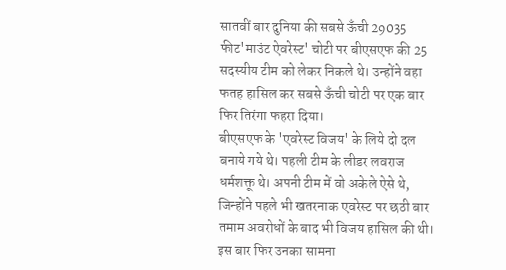सातवीं बार दुनिया की सबसे ऊँची 29035 फीट'माउंट ऐवरेस्ट' चोटी पर बीएसएफ की 25 सदस्यीय टीम को लेकर निकले थे। उन्होंने वहा फतह हासिल कर सबसे ऊँची चोटी पर एक बार फिर तिरंगा फहरा दिया।
बीएसएफ के 'एवरेस्ट विजय' के लिये दो दल बनाये गये थे। पहली टीम के लीडर लवराज धर्मशक्तू थे। अपनी टीम में वो अकेले ऐसे थे, जिन्होंने पहले भी खतरनाक एवरेस्ट पर छठी बार तमाम अवरोधों के बाद भी विजय हासिल की थी। इस बार फिर उनका सामना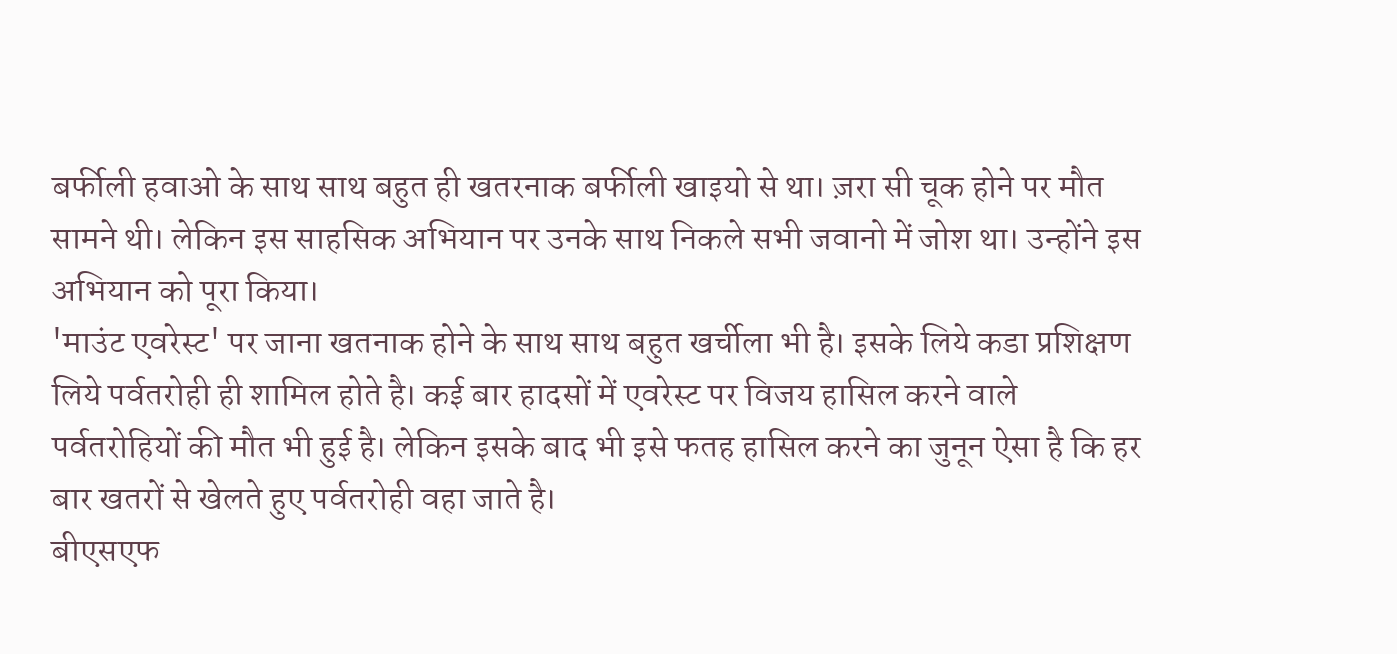बर्फीली हवाओ के साथ साथ बहुत ही खतरनाक बर्फीली खाइयो से था। ज़रा सी चूक होने पर मौत सामने थी। लेकिन इस साहसिक अभियान पर उनके साथ निकले सभी जवानो में जोश था। उन्होंने इस अभियान को पूरा किया।
'माउंट एवरेस्ट' पर जाना खतनाक होने के साथ साथ बहुत खर्चीला भी है। इसके लिये कडा प्रशिक्षण लिये पर्वतरोही ही शामिल होते है। कई बार हादसों में एवरेस्ट पर विजय हासिल करने वाले पर्वतरोहियों की मौत भी हुई है। लेकिन इसके बाद भी इसे फतह हासिल करने का जुनून ऐसा है कि हर बार खतरों से खेलते हुए पर्वतरोही वहा जाते है।
बीएसएफ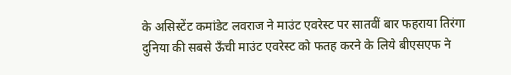के असिस्टेंट कमांडेट लवराज ने माउंट एवरेस्ट पर सातवीं बार फहराया तिरंगा
दुनिया की सबसे ऊँची माउंट एवरेस्ट को फतह करने के लिये बीएसएफ ने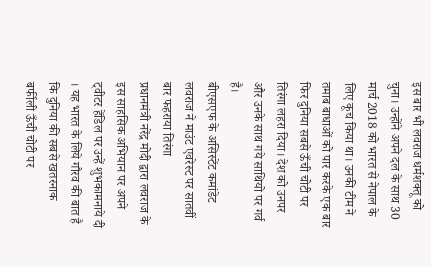इस बार भी लवराज धर्मशक्तू को चुना। उन्होंने अपने दल के साथ 30 मार्च 2018 को भारत से नेपाल के लिए कूच किया था। उनकी टीम ने तमाब बाधाओं को पार करके एक बार फिर दुनिया सबसे ऊँची चोटी पर तिरंगा लहरा दिया। देश को उनपर और उनके साथ गये साथियो पर गर्व है।
बीएसएफ के असिस्टेंट कमांडेट लवराज ने माउंट एवरेस्ट पर सातवीं बार फहराया तिरंगा
प्रधानमंत्री नरेंद्र मोदी द्वारा लवराज के इस साहसिक अभियान पर अपने ट्वीटर हेंडिल पर उन्हें शुभकामनाये दी । यह भारत के लिये गौरव की बात है कि दुनिया की सबसे खतरनाक बर्फीली ऊँची चोटी पर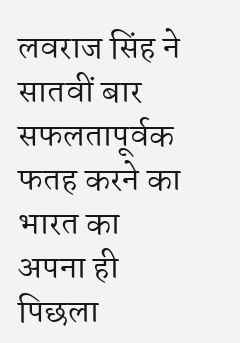लवराज सिंह ने सातवीं बार सफलतापूर्वक फतह करने का भारत का अपना ही पिछला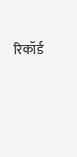रिकॉर्ड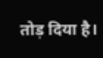तोड़ दिया है।